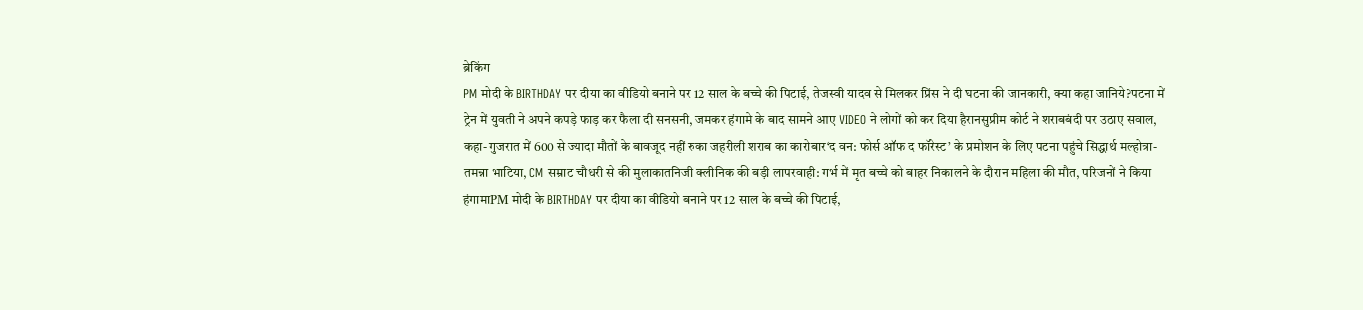ब्रेकिंग
PM मोदी के BIRTHDAY पर दीया का वीडियो बनाने पर 12 साल के बच्चे की पिटाई, तेजस्वी यादव से मिलकर प्रिंस ने दी घटना की जानकारी, क्या कहा जानिये?पटना में ट्रेन में युवती ने अपने कपड़े फाड़ कर फैला दी सनसनी, जमकर हंगामे के बाद सामने आए VIDEO ने लोगों को कर दिया हैरानसुप्रीम कोर्ट ने शराबबंदी पर उठाए सवाल, कहा- गुजरात में 600 से ज्यादा मौतों के बावजूद नहीं रुका जहरीली शराब का कारोबार‘द वन: फोर्स ऑफ द फॉरेस्ट’ के प्रमोशन के लिए पटना पहुंचे सिद्धार्थ मल्होत्रा-तमन्ना भाटिया, CM सम्राट चौधरी से की मुलाकातनिजी क्लीनिक की बड़ी लापरवाही: गर्भ में मृत बच्चे को बाहर निकालने के दौरान महिला की मौत, परिजनों ने किया हंगामाPM मोदी के BIRTHDAY पर दीया का वीडियो बनाने पर 12 साल के बच्चे की पिटाई,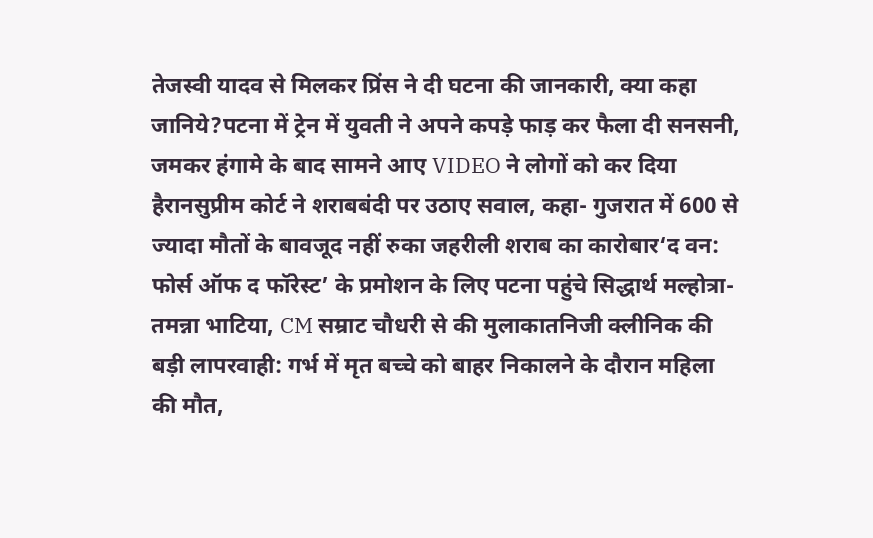तेजस्वी यादव से मिलकर प्रिंस ने दी घटना की जानकारी, क्या कहा जानिये?पटना में ट्रेन में युवती ने अपने कपड़े फाड़ कर फैला दी सनसनी, जमकर हंगामे के बाद सामने आए VIDEO ने लोगों को कर दिया हैरानसुप्रीम कोर्ट ने शराबबंदी पर उठाए सवाल, कहा- गुजरात में 600 से ज्यादा मौतों के बावजूद नहीं रुका जहरीली शराब का कारोबार‘द वन: फोर्स ऑफ द फॉरेस्ट’ के प्रमोशन के लिए पटना पहुंचे सिद्धार्थ मल्होत्रा-तमन्ना भाटिया, CM सम्राट चौधरी से की मुलाकातनिजी क्लीनिक की बड़ी लापरवाही: गर्भ में मृत बच्चे को बाहर निकालने के दौरान महिला की मौत,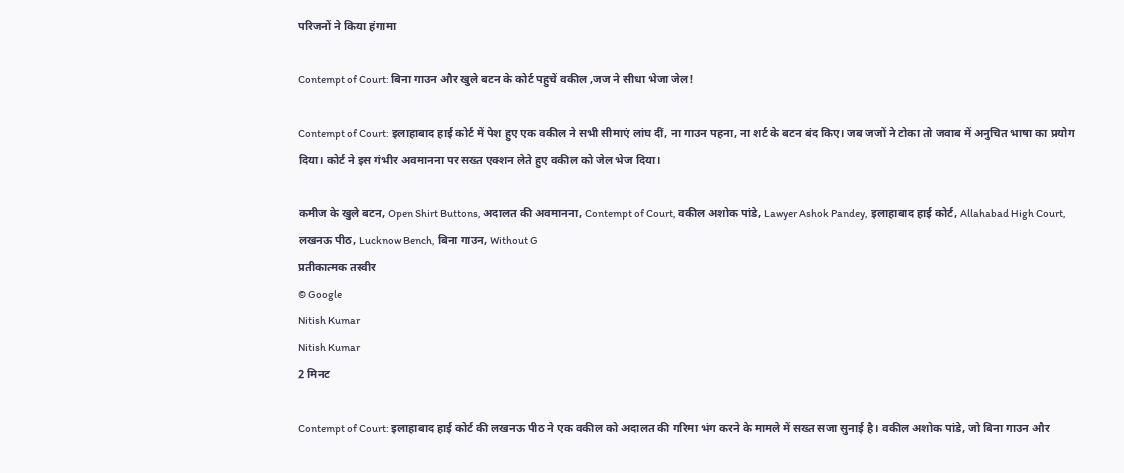परिजनों ने किया हंगामा

Contempt of Court: बिना गाउन और खुले बटन के कोर्ट पहुचें वकील ,जज ने सीधा भेजा जेल!

Contempt of Court: इलाहाबाद हाई कोर्ट में पेश हुए एक वकील ने सभी सीमाएं लांघ दीं, ना गाउन पहना, ना शर्ट के बटन बंद किए। जब जजों ने टोका तो जवाब में अनुचित भाषा का प्रयोग दिया। कोर्ट ने इस गंभीर अवमानना पर सख्त एक्शन लेते हुए वकील को जेल भेज दिया।

कमीज के खुले बटन, Open Shirt Buttons, अदालत की अवमानना, Contempt of Court, वकील अशोक पांडे, Lawyer Ashok Pandey, इलाहाबाद हाई कोर्ट, Allahabad High Court, लखनऊ पीठ, Lucknow Bench, बिना गाउन, Without G
प्रतीकात्मक तस्वीर
© Google
Nitish Kumar
Nitish Kumar
2 मिनट

Contempt of Court: इलाहाबाद हाई कोर्ट की लखनऊ पीठ ने एक वकील को अदालत की गरिमा भंग करने के मामले में सख्त सजा सुनाई है। वकील अशोक पांडे, जो बिना गाउन और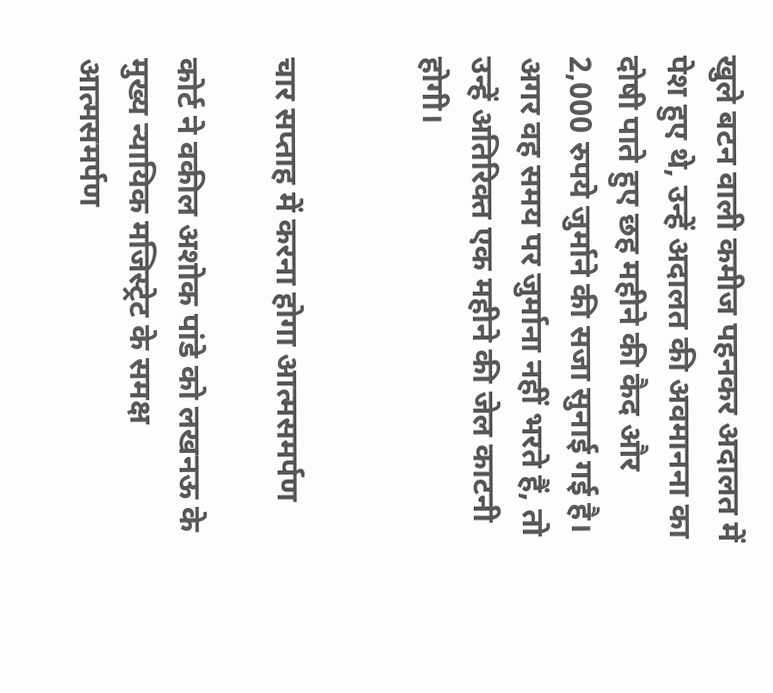खुले बटन वाली कमीज पहनकर अदालत में पेश हुए थे, उन्हें अदालत की अवमानना का दोषी पाते हुए छह महीने की कैद और 2,000 रुपये जुर्माने की सजा सुनाई गई है। अगर वह समय पर जुर्माना नहीं भरते हैं, तो उन्हें अतिरिक्त एक महीने की जेल काटनी होगी।


चार सप्ताह में करना होगा आत्मसमर्पण

कोर्ट ने वकील अशोक पांडे को लखनऊ के मुख्य न्यायिक मजिस्ट्रेट के समक्ष आत्मसमर्पण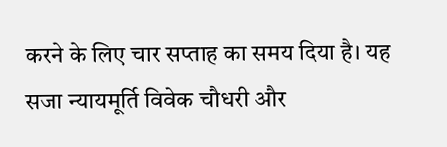करने के लिए चार सप्ताह का समय दिया है। यह सजा न्यायमूर्ति विवेक चौधरी और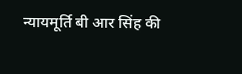न्यायमूर्ति बी आर सिंह की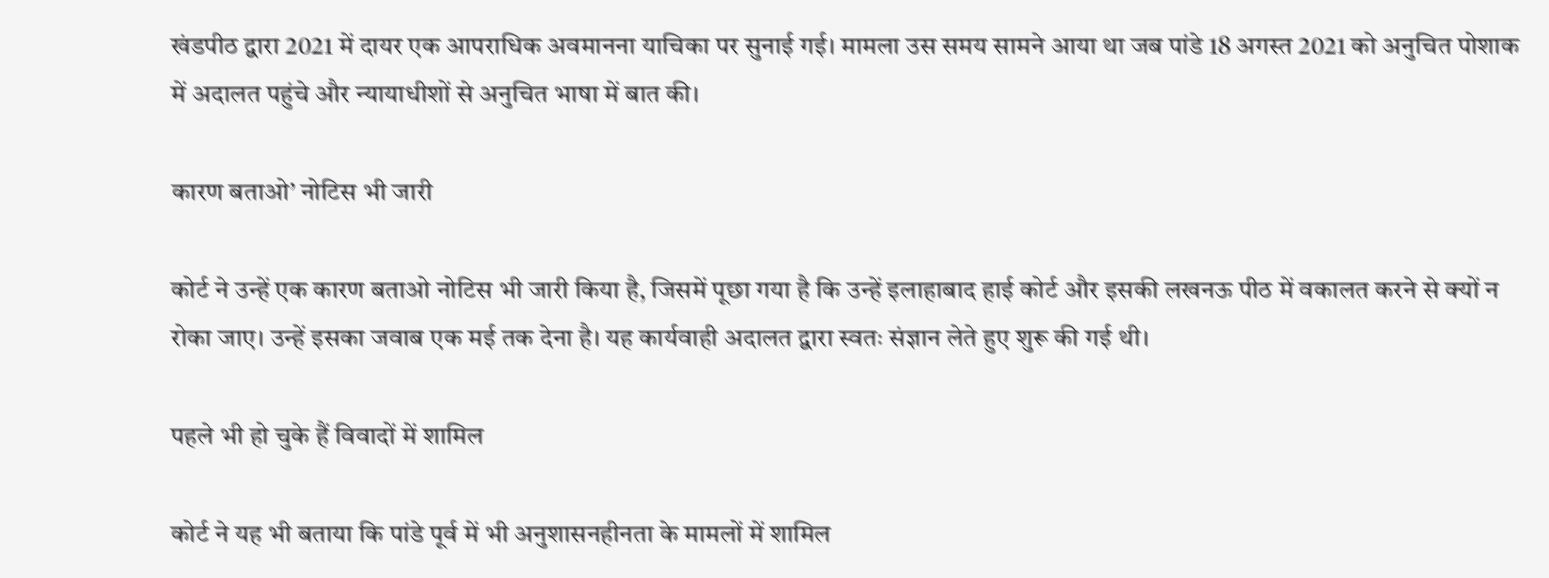खंडपीठ द्वारा 2021 में दायर एक आपराधिक अवमानना याचिका पर सुनाई गई। मामला उस समय सामने आया था जब पांडे 18 अगस्त 2021 को अनुचित पोशाक में अदालत पहुंचे और न्यायाधीशों से अनुचित भाषा में बात की।

कारण बताओ’ नोटिस भी जारी

कोर्ट ने उन्हें एक कारण बताओ नोटिस भी जारी किया है, जिसमें पूछा गया है कि उन्हें इलाहाबाद हाई कोर्ट और इसकी लखनऊ पीठ में वकालत करने से क्यों न रोका जाए। उन्हें इसका जवाब एक मई तक देना है। यह कार्यवाही अदालत द्वारा स्वतः संज्ञान लेते हुए शुरू की गई थी।

पहले भी हो चुके हैं विवादों में शामिल

कोर्ट ने यह भी बताया कि पांडे पूर्व में भी अनुशासनहीनता के मामलों में शामिल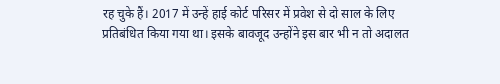रह चुके हैं। 2017 में उन्हें हाई कोर्ट परिसर में प्रवेश से दो साल के लिए प्रतिबंधित किया गया था। इसके बावजूद उन्होंने इस बार भी न तो अदालत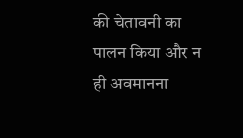की चेतावनी का पालन किया और न ही अवमानना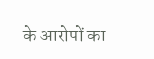के आरोपों का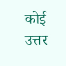कोई उत्तर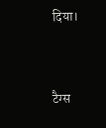दिया।



टैग्स